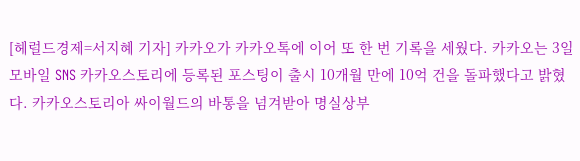[헤럴드경제=서지혜 기자] 카카오가 카카오톡에 이어 또 한 번 기록을 세웠다. 카카오는 3일 모바일 SNS 카카오스토리에 등록된 포스팅이 출시 10개월 만에 10억 건을 돌파했다고 밝혔다. 카카오스토리아 싸이월드의 바통을 넘겨받아 명실상부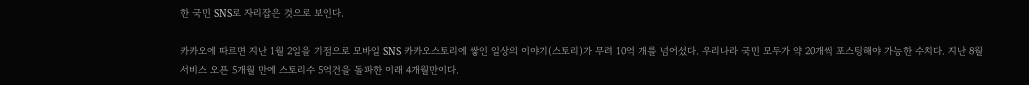한 국민 SNS로 자리잡은 것으로 보인다.

카카오에 따르면 지난 1월 2일을 기점으로 모바일 SNS 카카오스토리에 쌓인 일상의 이야기(스토리)가 무려 10억 개를 넘어섰다. 우리나라 국민 모두가 약 20개씩 포스팅해야 가능한 수치다. 지난 8월 서비스 오픈 5개월 만에 스토리수 5억건을 돌파한 이래 4개월만이다.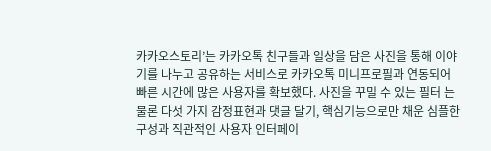카카오스토리’는 카카오톡 친구들과 일상을 담은 사진을 통해 이야기를 나누고 공유하는 서비스로 카카오톡 미니프로필과 연동되어 빠른 시간에 많은 사용자를 확보했다. 사진을 꾸밀 수 있는 필터 는 물론 다섯 가지 감정표현과 댓글 달기, 핵심기능으로만 채운 심플한 구성과 직관적인 사용자 인터페이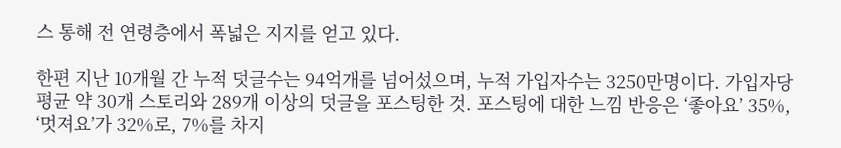스 통해 전 연령층에서 폭넓은 지지를 얻고 있다.

한편 지난 10개월 간 누적 덧글수는 94억개를 넘어섰으며, 누적 가입자수는 3250만명이다. 가입자당 평균 약 30개 스토리와 289개 이상의 덧글을 포스팅한 것. 포스팅에 대한 느낌 반응은 ‘좋아요’ 35%, ‘멋져요’가 32%로, 7%를 차지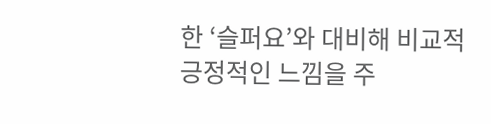한 ‘슬퍼요’와 대비해 비교적 긍정적인 느낌을 주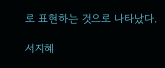로 표현하는 것으로 나타났다.

서지혜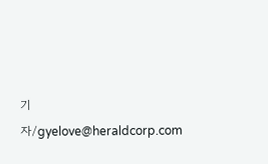기자/gyelove@heraldcorp.com